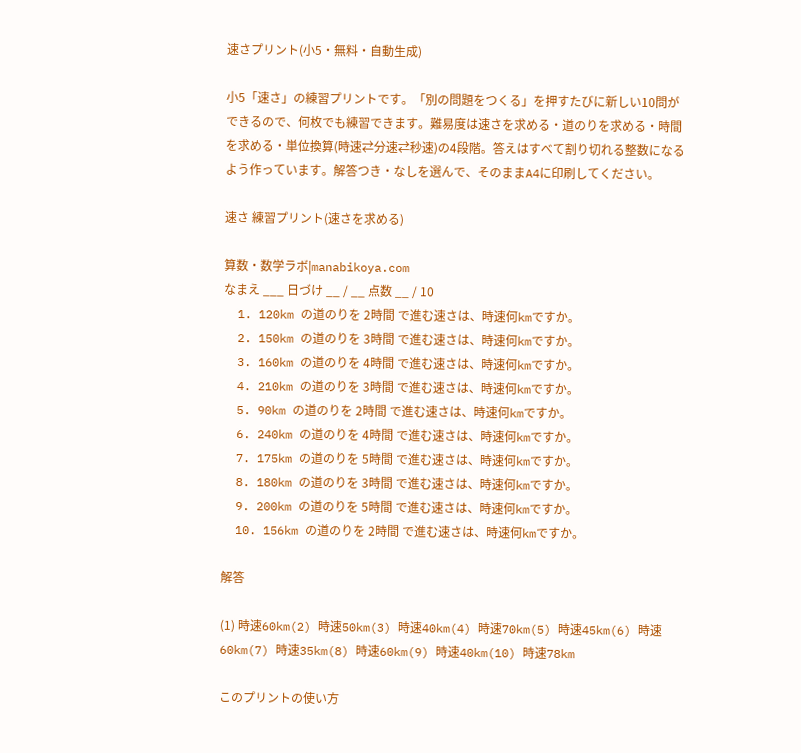速さプリント(小5・無料・自動生成)

小5「速さ」の練習プリントです。「別の問題をつくる」を押すたびに新しい10問ができるので、何枚でも練習できます。難易度は速さを求める・道のりを求める・時間を求める・単位換算(時速⇄分速⇄秒速)の4段階。答えはすべて割り切れる整数になるよう作っています。解答つき・なしを選んで、そのままA4に印刷してください。

速さ 練習プリント(速さを求める)

算数・数学ラボ|manabikoya.com
なまえ ___ 日づけ __ / __ 点数 __ / 10
  1. 120km の道のりを 2時間 で進む速さは、時速何kmですか。
  2. 150km の道のりを 3時間 で進む速さは、時速何kmですか。
  3. 160km の道のりを 4時間 で進む速さは、時速何kmですか。
  4. 210km の道のりを 3時間 で進む速さは、時速何kmですか。
  5. 90km の道のりを 2時間 で進む速さは、時速何kmですか。
  6. 240km の道のりを 4時間 で進む速さは、時速何kmですか。
  7. 175km の道のりを 5時間 で進む速さは、時速何kmですか。
  8. 180km の道のりを 3時間 で進む速さは、時速何kmですか。
  9. 200km の道のりを 5時間 で進む速さは、時速何kmですか。
  10. 156km の道のりを 2時間 で進む速さは、時速何kmですか。

解答

(1) 時速60km(2) 時速50km(3) 時速40km(4) 時速70km(5) 時速45km(6) 時速60km(7) 時速35km(8) 時速60km(9) 時速40km(10) 時速78km

このプリントの使い方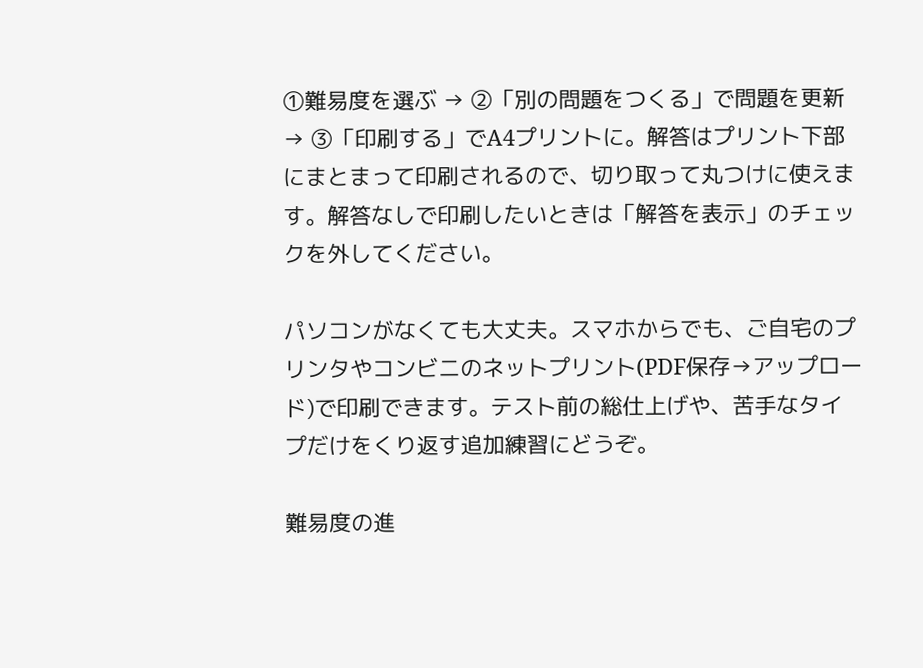①難易度を選ぶ → ②「別の問題をつくる」で問題を更新 → ③「印刷する」でA4プリントに。解答はプリント下部にまとまって印刷されるので、切り取って丸つけに使えます。解答なしで印刷したいときは「解答を表示」のチェックを外してください。

パソコンがなくても大丈夫。スマホからでも、ご自宅のプリンタやコンビニのネットプリント(PDF保存→アップロード)で印刷できます。テスト前の総仕上げや、苦手なタイプだけをくり返す追加練習にどうぞ。

難易度の進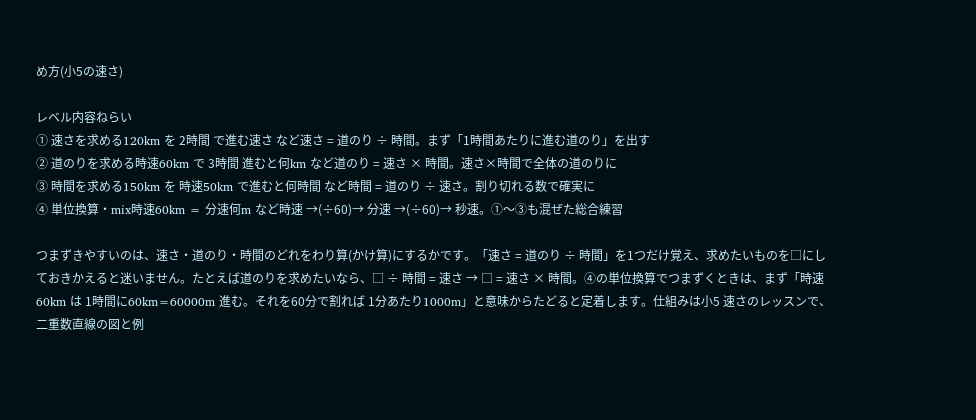め方(小5の速さ)

レベル内容ねらい
① 速さを求める120km を 2時間 で進む速さ など速さ = 道のり ÷ 時間。まず「1時間あたりに進む道のり」を出す
② 道のりを求める時速60km で 3時間 進むと何km など道のり = 速さ × 時間。速さ×時間で全体の道のりに
③ 時間を求める150km を 時速50km で進むと何時間 など時間 = 道のり ÷ 速さ。割り切れる数で確実に
④ 単位換算・mix時速60km = 分速何m など時速 →(÷60)→ 分速 →(÷60)→ 秒速。①〜③も混ぜた総合練習

つまずきやすいのは、速さ・道のり・時間のどれをわり算(かけ算)にするかです。「速さ = 道のり ÷ 時間」を1つだけ覚え、求めたいものを□にしておきかえると迷いません。たとえば道のりを求めたいなら、□ ÷ 時間 = 速さ → □ = 速さ × 時間。④の単位換算でつまずくときは、まず「時速60km は 1時間に60km=60000m 進む。それを60分で割れば 1分あたり1000m」と意味からたどると定着します。仕組みは小5 速さのレッスンで、二重数直線の図と例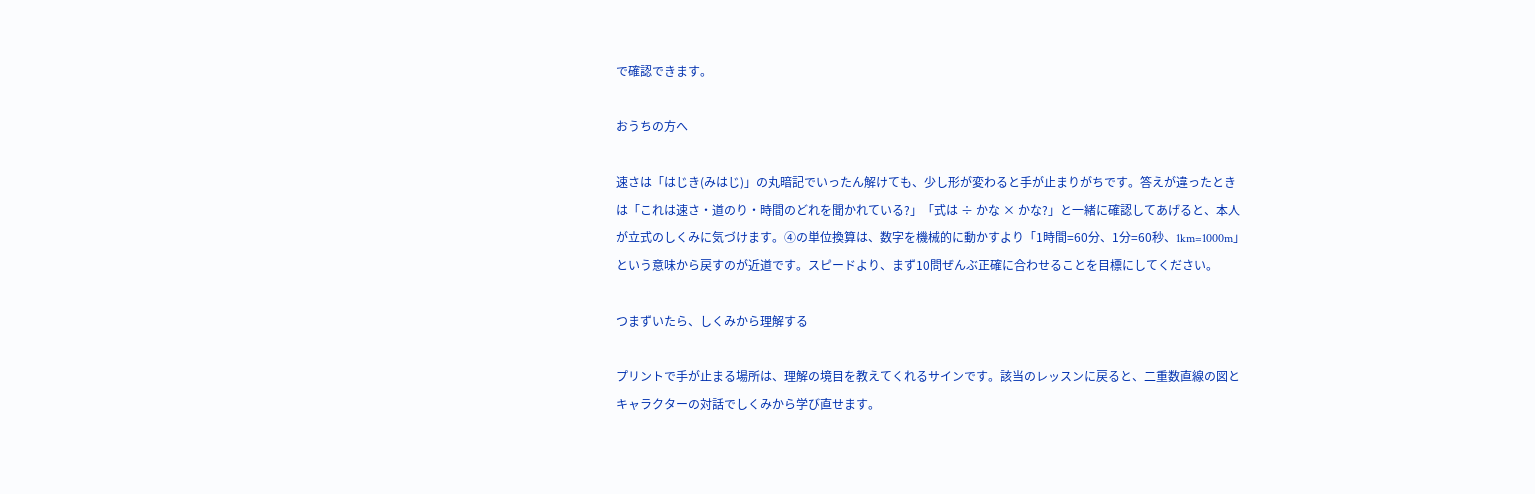で確認できます。

おうちの方へ

速さは「はじき(みはじ)」の丸暗記でいったん解けても、少し形が変わると手が止まりがちです。答えが違ったときは「これは速さ・道のり・時間のどれを聞かれている?」「式は ÷ かな × かな?」と一緒に確認してあげると、本人が立式のしくみに気づけます。④の単位換算は、数字を機械的に動かすより「1時間=60分、1分=60秒、1km=1000m」という意味から戻すのが近道です。スピードより、まず10問ぜんぶ正確に合わせることを目標にしてください。

つまずいたら、しくみから理解する

プリントで手が止まる場所は、理解の境目を教えてくれるサインです。該当のレッスンに戻ると、二重数直線の図とキャラクターの対話でしくみから学び直せます。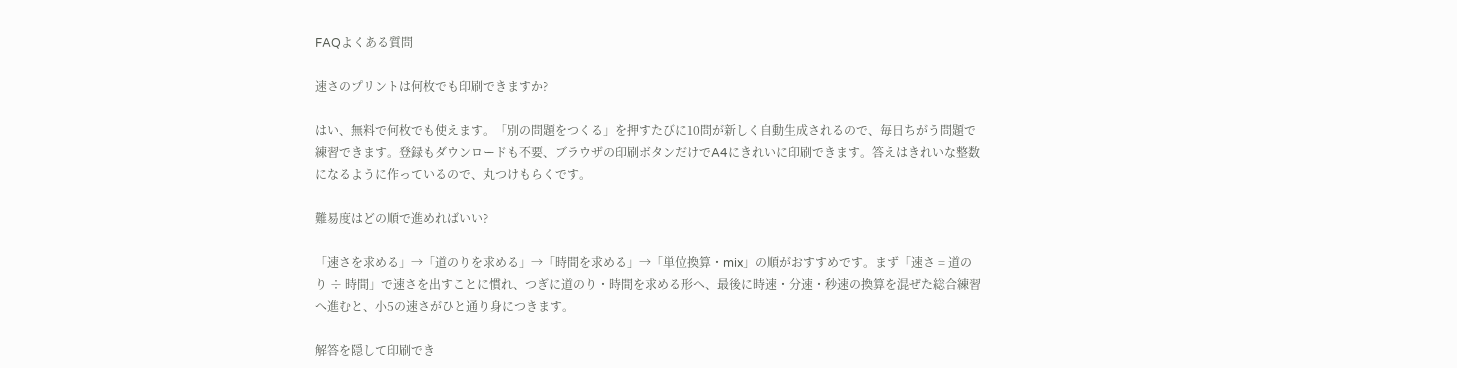FAQよくある質問

速さのプリントは何枚でも印刷できますか?

はい、無料で何枚でも使えます。「別の問題をつくる」を押すたびに10問が新しく自動生成されるので、毎日ちがう問題で練習できます。登録もダウンロードも不要、ブラウザの印刷ボタンだけでA4にきれいに印刷できます。答えはきれいな整数になるように作っているので、丸つけもらくです。

難易度はどの順で進めればいい?

「速さを求める」→「道のりを求める」→「時間を求める」→「単位換算・mix」の順がおすすめです。まず「速さ = 道のり ÷ 時間」で速さを出すことに慣れ、つぎに道のり・時間を求める形へ、最後に時速・分速・秒速の換算を混ぜた総合練習へ進むと、小5の速さがひと通り身につきます。

解答を隠して印刷でき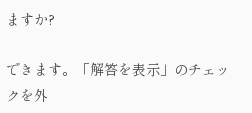ますか?

できます。「解答を表示」のチェックを外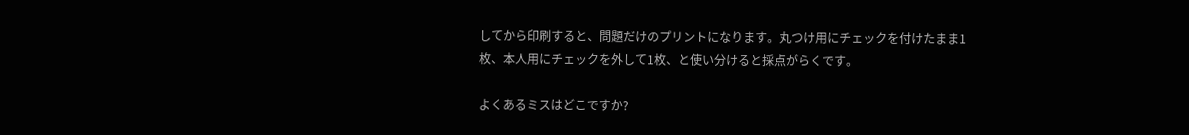してから印刷すると、問題だけのプリントになります。丸つけ用にチェックを付けたまま1枚、本人用にチェックを外して1枚、と使い分けると採点がらくです。

よくあるミスはどこですか?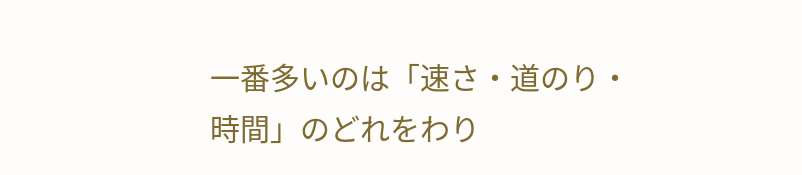一番多いのは「速さ・道のり・時間」のどれをわり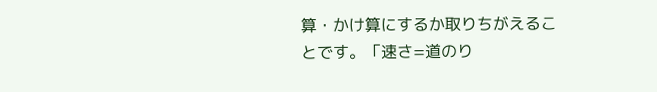算・かけ算にするか取りちがえることです。「速さ=道のり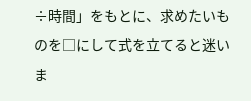÷時間」をもとに、求めたいものを□にして式を立てると迷いま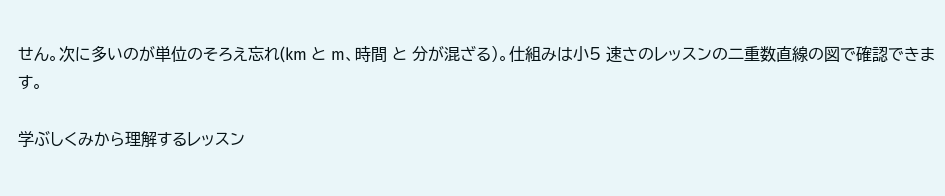せん。次に多いのが単位のそろえ忘れ(km と m、時間 と 分が混ざる)。仕組みは小5 速さのレッスンの二重数直線の図で確認できます。

学ぶしくみから理解するレッスン